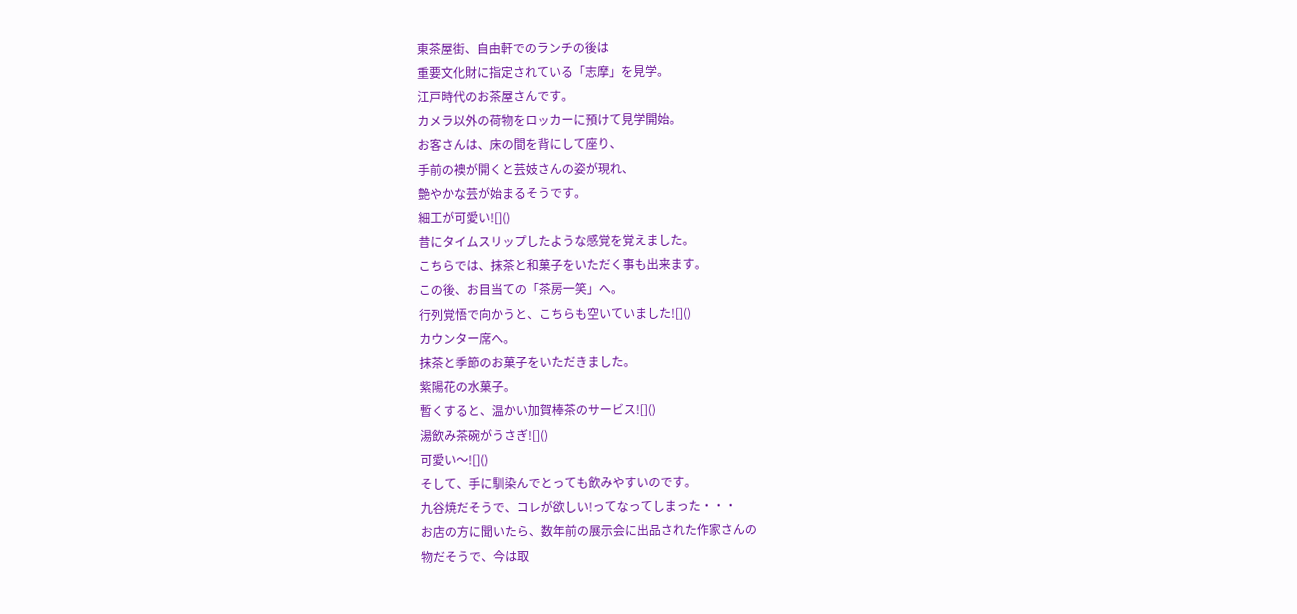東茶屋街、自由軒でのランチの後は
重要文化財に指定されている「志摩」を見学。
江戸時代のお茶屋さんです。
カメラ以外の荷物をロッカーに預けて見学開始。
お客さんは、床の間を背にして座り、
手前の襖が開くと芸妓さんの姿が現れ、
艶やかな芸が始まるそうです。
細工が可愛い![]()
昔にタイムスリップしたような感覚を覚えました。
こちらでは、抹茶と和菓子をいただく事も出来ます。
この後、お目当ての「茶房一笑」へ。
行列覚悟で向かうと、こちらも空いていました![]()
カウンター席へ。
抹茶と季節のお菓子をいただきました。
紫陽花の水菓子。
暫くすると、温かい加賀棒茶のサービス![]()
湯飲み茶碗がうさぎ![]()
可愛い〜![]()
そして、手に馴染んでとっても飲みやすいのです。
九谷焼だそうで、コレが欲しい!ってなってしまった・・・
お店の方に聞いたら、数年前の展示会に出品された作家さんの
物だそうで、今は取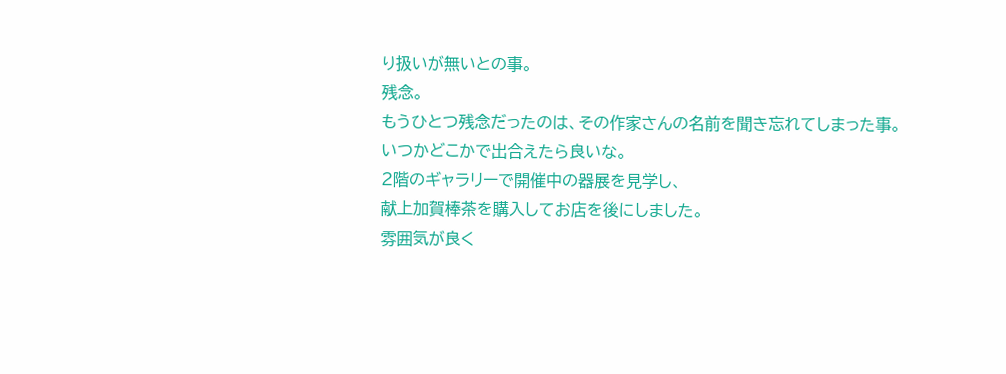り扱いが無いとの事。
残念。
もうひとつ残念だったのは、その作家さんの名前を聞き忘れてしまった事。
いつかどこかで出合えたら良いな。
2階のギャラリーで開催中の器展を見学し、
献上加賀棒茶を購入してお店を後にしました。
雰囲気が良く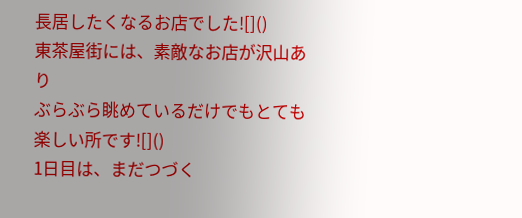長居したくなるお店でした![]()
東茶屋街には、素敵なお店が沢山あり
ぶらぶら眺めているだけでもとても楽しい所です![]()
1日目は、まだつづく